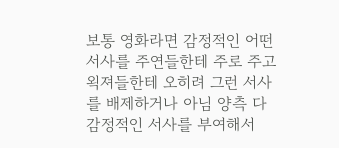보통 영화라면 감정적인 어떤 서사를 주연들한테 주로 주고 왹져들한테 오히려 그런 서사를 배제하거나 아님 양측 다 감정적인 서사를 부여해서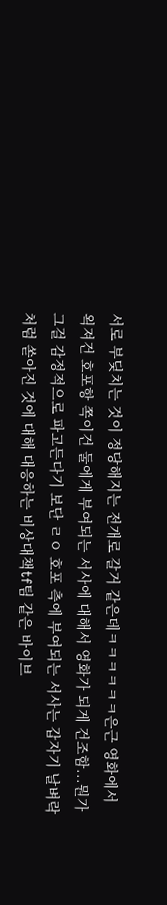서로 부딪치는 것이 정당해지는 전개로 갈거 같은데ㅋㅋㅋㅋㅋㅋ은근 영화에서 왹져건 호포항 쪽이건 둘에게 부여되는 서사에 대해서 영화가 되게 건조함...뭔가 그걸 감정적으로 파고든다기 보단 ㄹㅇ 호포 측에 부여되는 서사는 갑자기 날벼락처럼 쏟아진 것에 대해 대응하는 비상대책tf팀 같은 바이브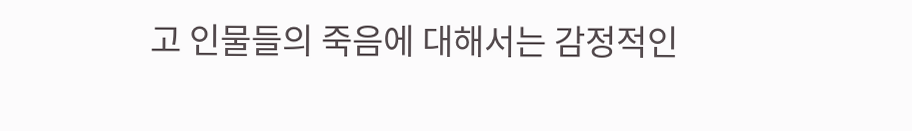고 인물들의 죽음에 대해서는 감정적인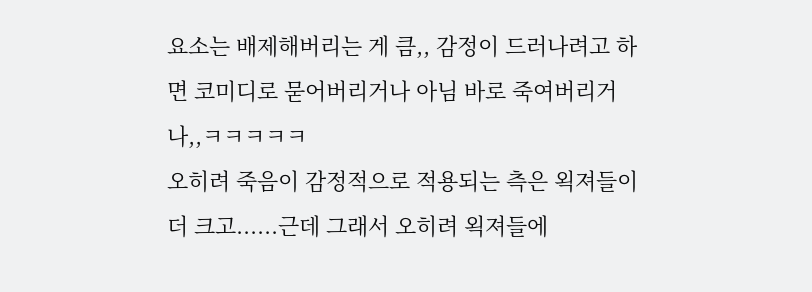요소는 배제해버리는 게 큼,, 감정이 드러나려고 하면 코미디로 묻어버리거나 아님 바로 죽여버리거나,,ㅋㅋㅋㅋㅋ
오히려 죽음이 감정적으로 적용되는 측은 왹져들이 더 크고......근데 그래서 오히려 왹져들에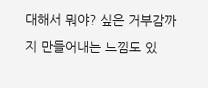대해서 뭐야? 싶은 거부감까지 만들어내는 느낌도 있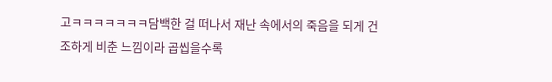고ㅋㅋㅋㅋㅋㅋㅋ담백한 걸 떠나서 재난 속에서의 죽음을 되게 건조하게 비춘 느낌이라 곱씹을수록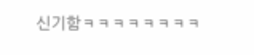신기함ㅋㅋㅋㅋㅋㅋㅋㅋ